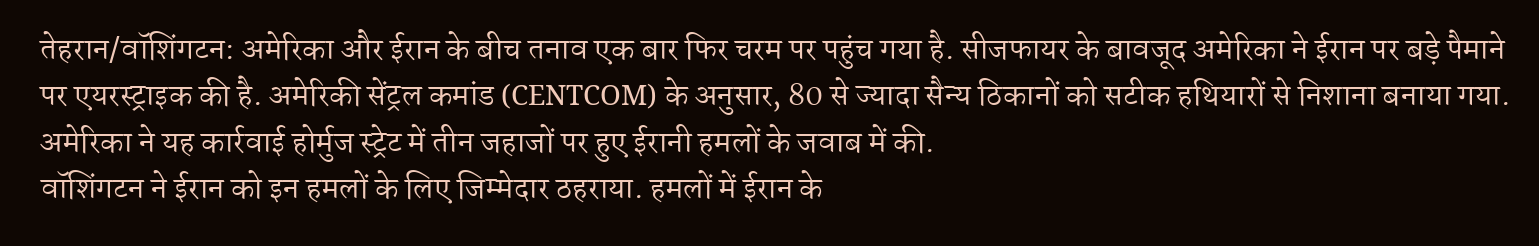तेहरान/वॉशिंगटन: अमेरिका और ईरान के बीच तनाव एक बार फिर चरम पर पहुंच गया है. सीजफायर के बावजूद अमेरिका ने ईरान पर बड़े पैमाने पर एयरस्ट्राइक की है. अमेरिकी सेंट्रल कमांड (CENTCOM) के अनुसार, 80 से ज्यादा सैन्य ठिकानों को सटीक हथियारों से निशाना बनाया गया. अमेरिका ने यह कार्रवाई होर्मुज स्ट्रेट में तीन जहाजों पर हुए ईरानी हमलों के जवाब में की.
वॉशिंगटन ने ईरान को इन हमलों के लिए जिम्मेदार ठहराया. हमलों में ईरान के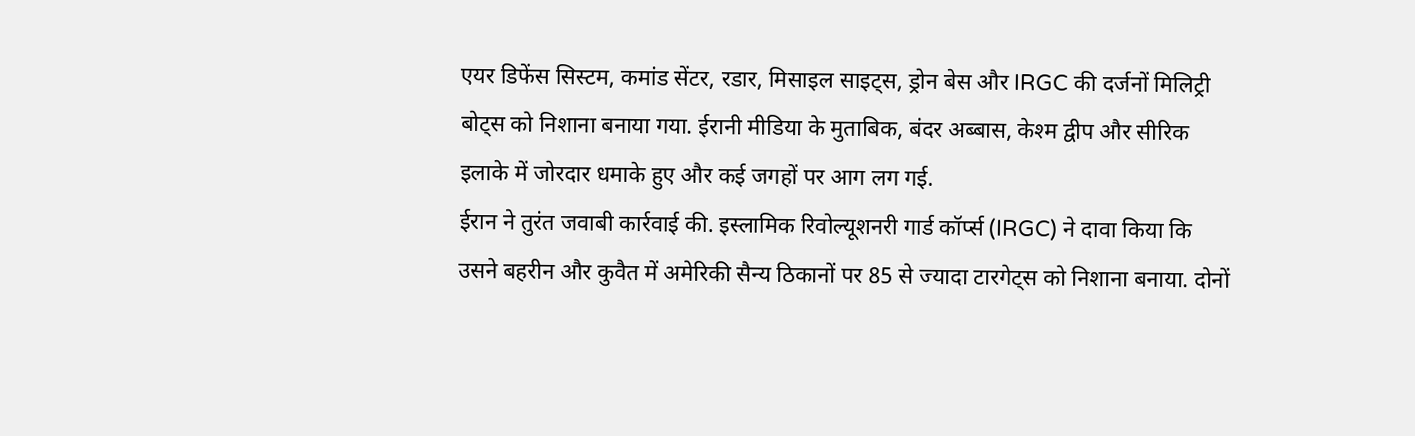एयर डिफेंस सिस्टम, कमांड सेंटर, रडार, मिसाइल साइट्स, ड्रोन बेस और IRGC की दर्जनों मिलिट्री बोट्स को निशाना बनाया गया. ईरानी मीडिया के मुताबिक, बंदर अब्बास, केश्म द्वीप और सीरिक इलाके में जोरदार धमाके हुए और कई जगहों पर आग लग गई.
ईरान ने तुरंत जवाबी कार्रवाई की. इस्लामिक रिवोल्यूशनरी गार्ड कॉर्प्स (IRGC) ने दावा किया कि उसने बहरीन और कुवैत में अमेरिकी सैन्य ठिकानों पर 85 से ज्यादा टारगेट्स को निशाना बनाया. दोनों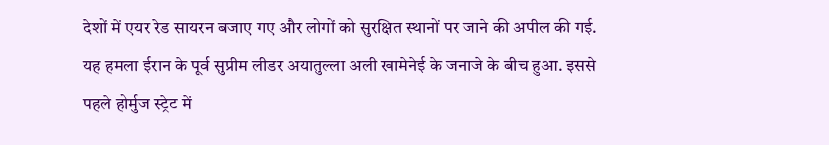देशों में एयर रेड सायरन बजाए गए और लोगों को सुरक्षित स्थानों पर जाने की अपील की गई.
यह हमला ईरान के पूर्व सुप्रीम लीडर अयातुल्ला अली खामेनेई के जनाजे के बीच हुआ. इससे पहले होर्मुज स्ट्रेट में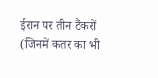ईरान पर तीन टैंकरों (जिनमें कतर का भी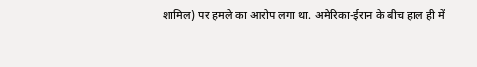शामिल) पर हमले का आरोप लगा था. अमेरिका-ईरान के बीच हाल ही में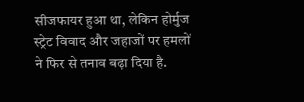सीजफायर हुआ था, लेकिन होर्मुज स्ट्रेट विवाद और जहाजों पर हमलों ने फिर से तनाव बढ़ा दिया है.